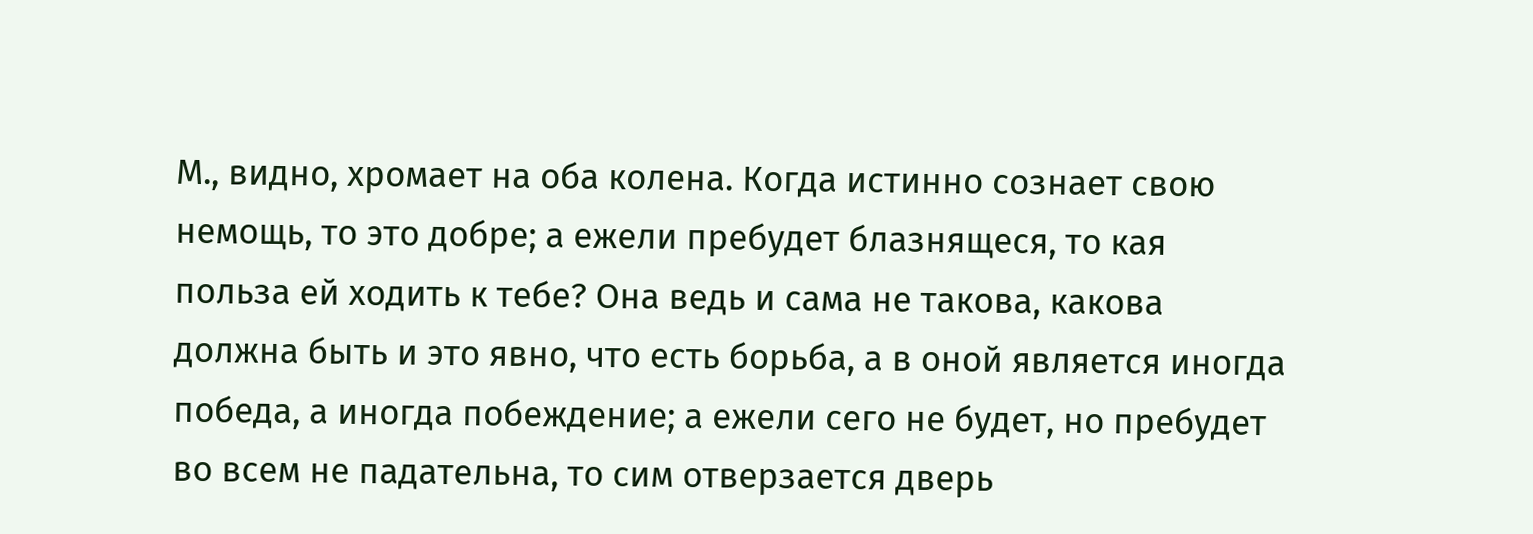М., видно, хромает на оба колена. Когда истинно сознает свою немощь, то это добре; а ежели пребудет блазнящеся, то кая польза ей ходить к тебе? Она ведь и сама не такова, какова должна быть и это явно, что есть борьба, а в оной является иногда победа, а иногда побеждение; а ежели сего не будет, но пребудет во всем не падательна, то сим отверзается дверь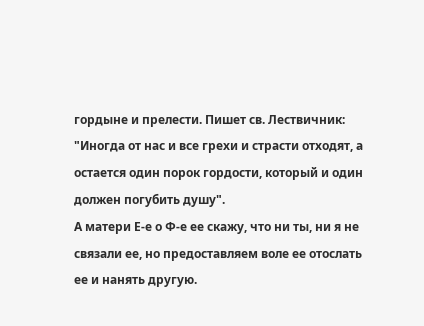гордыне и прелести. Пишет св. Лествичник: "Иногда от нас и все грехи и страсти отходят, а остается один порок гордости, который и один должен погубить душу".
А матери Е-е о Ф-е ее скажу, что ни ты, ни я не связали ее, но предоставляем воле ее отослать ее и нанять другую.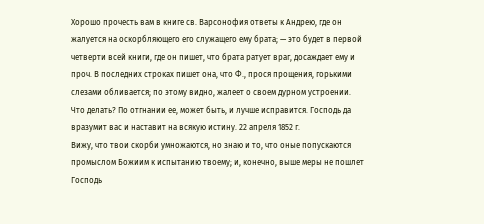Хорошо прочесть вам в книге св. Варсонофия ответы к Андрею, где он жалуется на оскорбляющего его служащего ему брата; — это будет в первой четверти всей книги, где он пишет, что брата ратует враг, досаждает ему и проч. В последних строках пишет она, что Ф., прося прощения, горькими слезами обливается; по этому видно, жалеет о своем дурном устроении. Что делать? По отгнании ее, может быть, и лучше исправится. Господь да вразумит вас и наставит на всякую истину. 22 апреля 1852 г.
Вижу, что твои скорби умножаются, но знаю и то, что оные попускаются промыслом Божиим к испытанию твоему; и, конечно, выше меры не пошлет Господь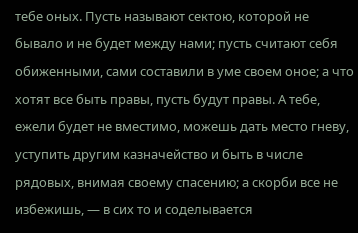тебе оных. Пусть называют сектою, которой не бывало и не будет между нами; пусть считают себя обиженными, сами составили в уме своем оное; а что хотят все быть правы, пусть будут правы. А тебе, ежели будет не вместимо, можешь дать место гневу, уступить другим казначейство и быть в числе рядовых, внимая своему спасению; а скорби все не избежишь, — в сих то и соделывается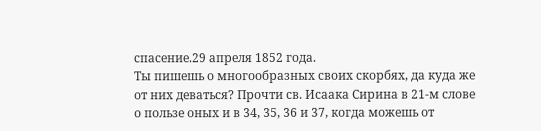спасение.29 апреля 1852 года.
Ты пишешь о многообразных своих скорбях, да куда же от них деваться? Прочти св. Исаака Сирина в 21-м слове о пользе оных и в 34, 35, 36 и 37, когда можешь от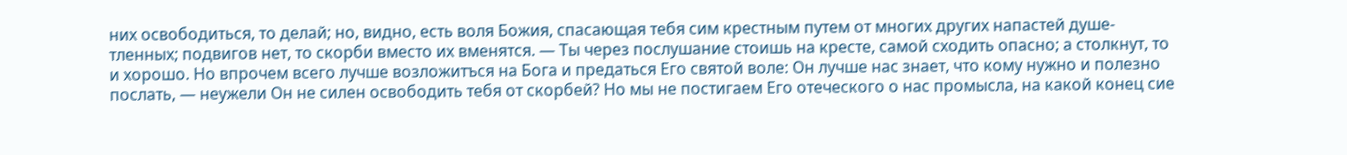них освободиться, то делай; но, видно, есть воля Божия, спасающая тебя сим крестным путем от многих других напастей душе-тленных; подвигов нет, то скорби вместо их вменятся. — Ты через послушание стоишь на кресте, самой сходить опасно; а столкнут, то и хорошо. Но впрочем всего лучше возложитъся на Бога и предаться Его святой воле: Он лучше нас знает, что кому нужно и полезно послать, — неужели Он не силен освободить тебя от скорбей? Но мы не постигаем Его отеческого о нас промысла, на какой конец сие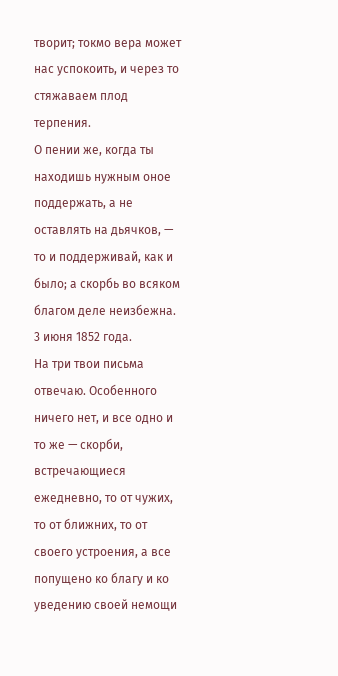творит; токмо вера может нас успокоить, и через то стяжаваем плод терпения.
О пении же, когда ты находишь нужным оное поддержать, а не оставлять на дьячков, — то и поддерживай, как и было; а скорбь во всяком благом деле неизбежна. 3 июня 1852 года.
На три твои письма отвечаю. Особенного ничего нет, и все одно и то же — скорби, встречающиеся ежедневно, то от чужих, то от ближних, то от своего устроения, а все попущено ко благу и ко уведению своей немощи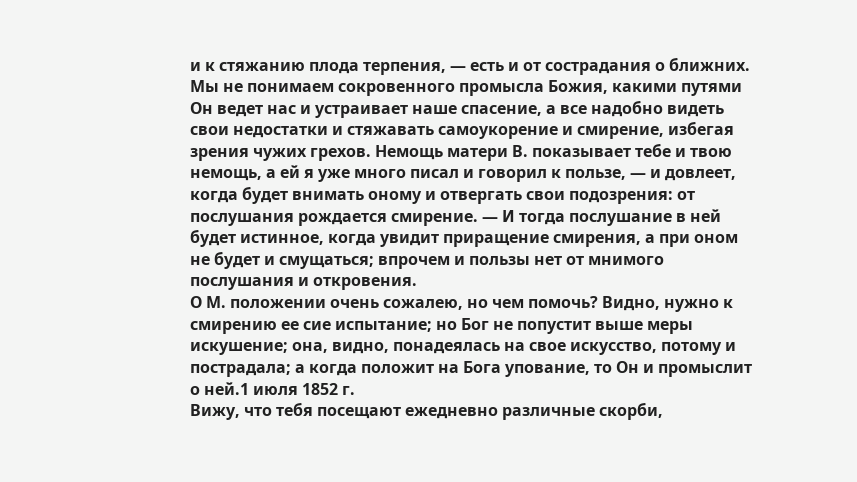и к стяжанию плода терпения, — есть и от сострадания о ближних. Мы не понимаем сокровенного промысла Божия, какими путями Он ведет нас и устраивает наше спасение, а все надобно видеть свои недостатки и стяжавать самоукорение и смирение, избегая зрения чужих грехов. Немощь матери В. показывает тебе и твою немощь, а ей я уже много писал и говорил к пользе, — и довлеет, когда будет внимать оному и отвергать свои подозрения: от послушания рождается смирение. — И тогда послушание в ней будет истинное, когда увидит приращение смирения, а при оном не будет и смущаться; впрочем и пользы нет от мнимого послушания и откровения.
О М. положении очень сожалею, но чем помочь? Видно, нужно к смирению ее сие испытание; но Бог не попустит выше меры искушение; она, видно, понадеялась на свое искусство, потому и пострадала; а когда положит на Бога упование, то Он и промыслит о ней.1 июля 1852 г.
Вижу, что тебя посещают ежедневно различные скорби,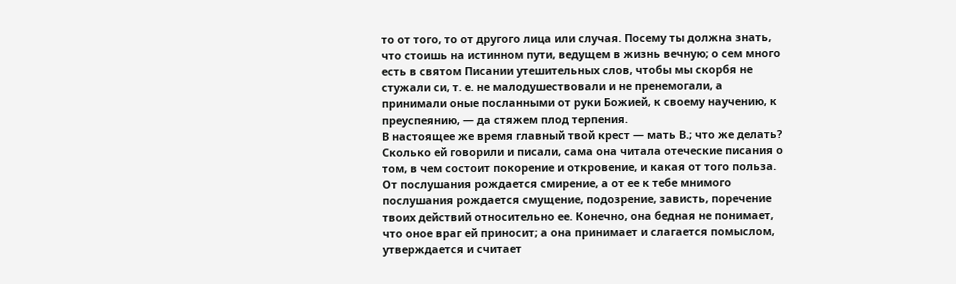то от того, то от другого лица или случая. Посему ты должна знать, что стоишь на истинном пути, ведущем в жизнь вечную; о сем много есть в святом Писании утешительных слов, чтобы мы скорбя не стужали си, т. е. не малодушествовали и не пренемогали, а принимали оные посланными от руки Божией, к своему научению, к преуспеянию, — да стяжем плод терпения.
В настоящее же время главный твой крест — мать В.; что же делать? Сколько ей говорили и писали, сама она читала отеческие писания о том, в чем состоит покорение и откровение, и какая от того польза. От послушания рождается смирение, а от ее к тебе мнимого послушания рождается смущение, подозрение, зависть, поречение твоих действий относительно ее. Конечно, она бедная не понимает, что оное враг ей приносит; а она принимает и слагается помыслом, утверждается и считает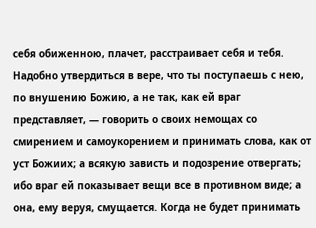себя обиженною, плачет, расстраивает себя и тебя. Надобно утвердиться в вере, что ты поступаешь с нею, по внушению Божию, а не так, как ей враг представляет, — говорить о своих немощах со смирением и самоукорением и принимать слова, как от уст Божиих; а всякую зависть и подозрение отвергать; ибо враг ей показывает вещи все в противном виде; а она, ему веруя, смущается. Когда не будет принимать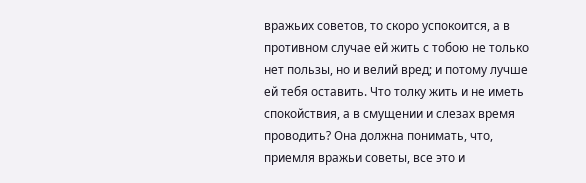вражьих советов, то скоро успокоится, а в противном случае ей жить с тобою не только нет пользы, но и велий вред; и потому лучше ей тебя оставить. Что толку жить и не иметь спокойствия, а в смущении и слезах время проводить? Она должна понимать, что, приемля вражьи советы, все это и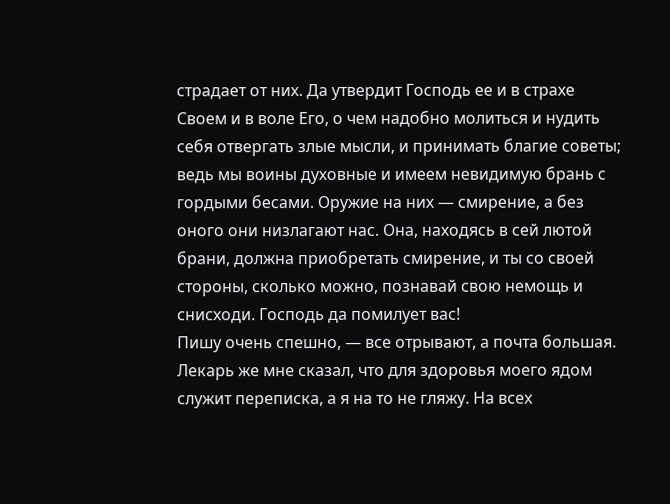страдает от них. Да утвердит Господь ее и в страхе Своем и в воле Его, о чем надобно молиться и нудить себя отвергать злые мысли, и принимать благие советы; ведь мы воины духовные и имеем невидимую брань с гордыми бесами. Оружие на них — смирение, а без оного они низлагают нас. Она, находясь в сей лютой брани, должна приобретать смирение, и ты со своей стороны, сколько можно, познавай свою немощь и снисходи. Господь да помилует вас!
Пишу очень спешно, — все отрывают, а почта большая. Лекарь же мне сказал, что для здоровья моего ядом служит переписка, а я на то не гляжу. На всех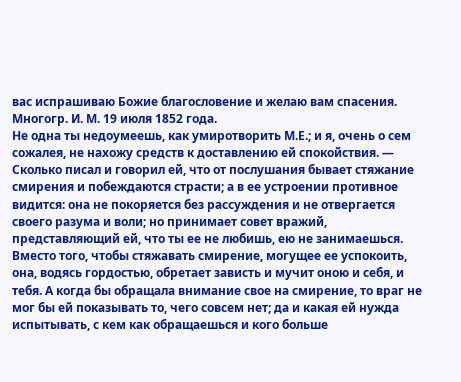вас испрашиваю Божие благословение и желаю вам спасения. Многогр. И. М. 19 июля 1852 года.
Не одна ты недоумеешь, как умиротворить М.Е.; и я, очень о сем сожалея, не нахожу средств к доставлению ей спокойствия. — Сколько писал и говорил ей, что от послушания бывает стяжание смирения и побеждаются страсти; а в ее устроении противное видится: она не покоряется без рассуждения и не отвергается своего разума и воли; но принимает совет вражий, представляющий ей, что ты ее не любишь, ею не занимаешься. Вместо того, чтобы стяжавать смирение, могущее ее успокоить, она, водясь гордостью, обретает зависть и мучит оною и себя, и тебя. А когда бы обращала внимание свое на смирение, то враг не мог бы ей показывать то, чего совсем нет; да и какая ей нужда испытывать, с кем как обращаешься и кого больше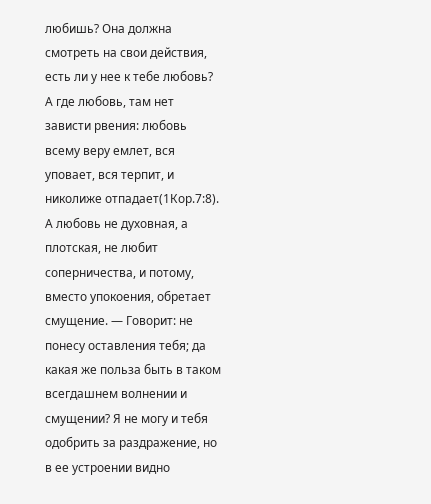любишь? Она должна смотреть на свои действия, есть ли у нее к тебе любовь? А где любовь, там нет зависти рвения: любовь всему веру емлет, вся уповает, вся терпит, и николиже отпадает(1Кор.7:8). А любовь не духовная, а плотская, не любит соперничества, и потому, вместо упокоения, обретает смущение. — Говорит: не понесу оставления тебя; да какая же польза быть в таком всегдашнем волнении и смущении? Я не могу и тебя одобрить за раздражение, но в ее устроении видно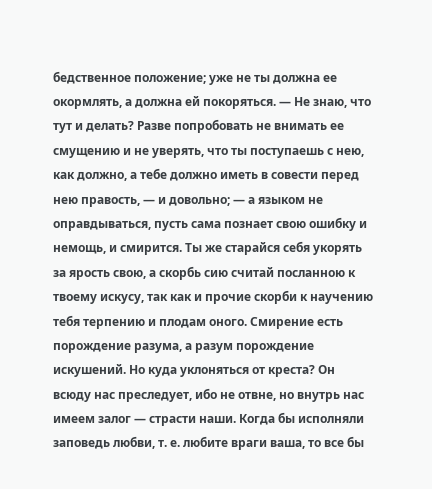бедственное положение; уже не ты должна ее окормлять, а должна ей покоряться. — Не знаю, что тут и делать? Разве попробовать не внимать ее смущению и не уверять, что ты поступаешь с нею, как должно, а тебе должно иметь в совести перед нею правость, — и довольно; — а языком не оправдываться, пусть сама познает свою ошибку и немощь, и смирится. Ты же старайся себя укорять за ярость свою, а скорбь сию считай посланною к твоему искусу, так как и прочие скорби к научению тебя терпению и плодам оного. Смирение есть порождение разума, а разум порождение искушений. Но куда уклоняться от креста? Он всюду нас преследует, ибо не отвне, но внутрь нас имеем залог — страсти наши. Когда бы исполняли заповедь любви, т. е. любите враги ваша, то все бы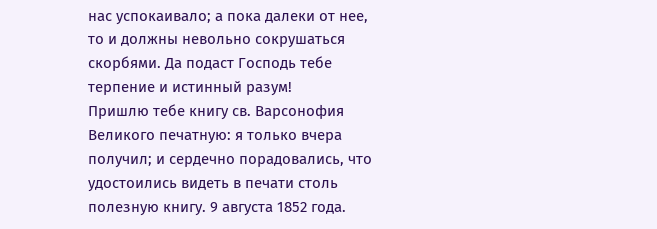нас успокаивало; а пока далеки от нее, то и должны невольно сокрушаться скорбями. Да подаст Господь тебе терпение и истинный разум!
Пришлю тебе книгу св. Варсонофия Великого печатную: я только вчера получил; и сердечно порадовались, что удостоились видеть в печати столь полезную книгу. 9 августа 1852 года.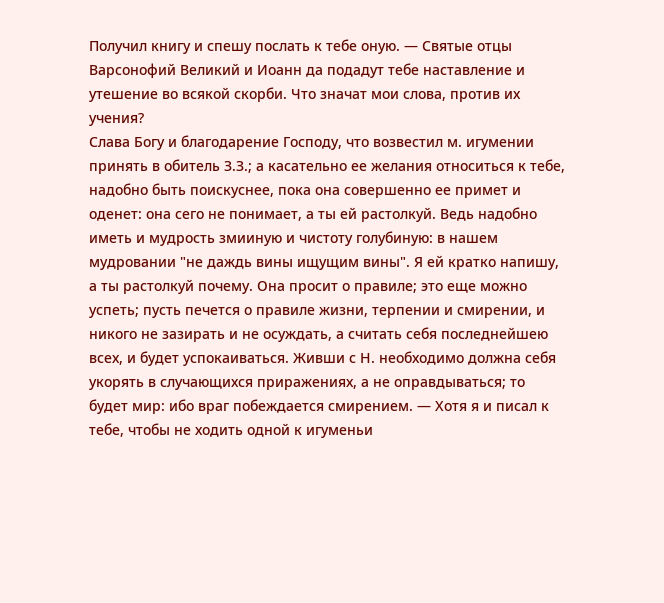Получил книгу и спешу послать к тебе оную. — Святые отцы Варсонофий Великий и Иоанн да подадут тебе наставление и утешение во всякой скорби. Что значат мои слова, против их учения?
Слава Богу и благодарение Господу, что возвестил м. игумении принять в обитель З.З.; а касательно ее желания относиться к тебе, надобно быть поискуснее, пока она совершенно ее примет и оденет: она сего не понимает, а ты ей растолкуй. Ведь надобно иметь и мудрость змииную и чистоту голубиную: в нашем мудровании "не даждь вины ищущим вины". Я ей кратко напишу, а ты растолкуй почему. Она просит о правиле; это еще можно успеть; пусть печется о правиле жизни, терпении и смирении, и никого не зазирать и не осуждать, а считать себя последнейшею всех, и будет успокаиваться. Живши с Н. необходимо должна себя укорять в случающихся приражениях, а не оправдываться; то будет мир: ибо враг побеждается смирением. — Хотя я и писал к тебе, чтобы не ходить одной к игуменьи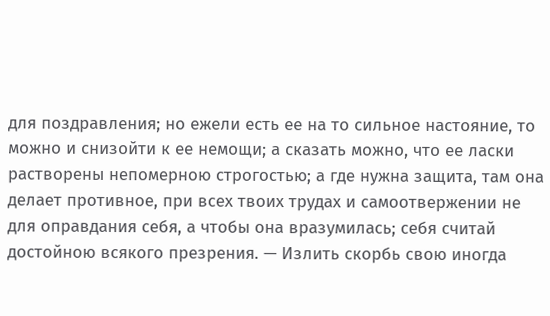для поздравления; но ежели есть ее на то сильное настояние, то можно и снизойти к ее немощи; а сказать можно, что ее ласки растворены непомерною строгостью; а где нужна защита, там она делает противное, при всех твоих трудах и самоотвержении не для оправдания себя, а чтобы она вразумилась; себя считай достойною всякого презрения. — Излить скорбь свою иногда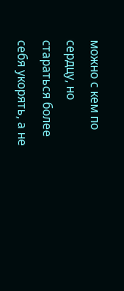можно с кем по сердцу, но стараться более себя укорять, а не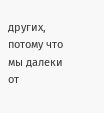других, потому что мы далеки от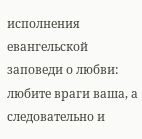исполнения евангельской заповеди о любви: любите враги ваша, а следовательно и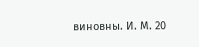виновны. И. М. 20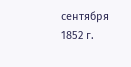сентября 1852 г.